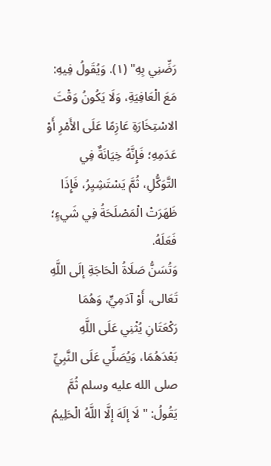رَضِّنِي بِهِ" (١). وَيُقَولُ فِيهِ: مَعَ الْعَافِيَةِ، وَلَا يَكُونُ وَقْتَ الاسْتِخَارَةِ عَازِمًا عَلَى الأَمْرِ أَوْ عَدَمِهِ؛ فَإِنَّهُ خِيَانَةٌ فِي التَّوَكُّلِ، ثُمَّ يَسْتَشِيِرُ، فَإِذَا ظَهَرَتْ الْمَصْلَحَةُ فِي شَيءٍ؛ فَعَلَهُ.
وَتُسَنُّ صَلَاةُ الْحَاجَةِ إلَى اللَّهِ تَعَالى، أَوْ آدَمِيٍّ، وَهُمَا رَكْعَتَانِ يُثْنِي عَلَى اللَّهِ بَعْدَهُمَا، وَيُصَلِّي عَلَى النَّبِيِّ صلى الله عليه وسلم ثُمَّ يَقُولُ: "لَا إلَهَ إلَّا اللَّهُ الْحَلِيمُ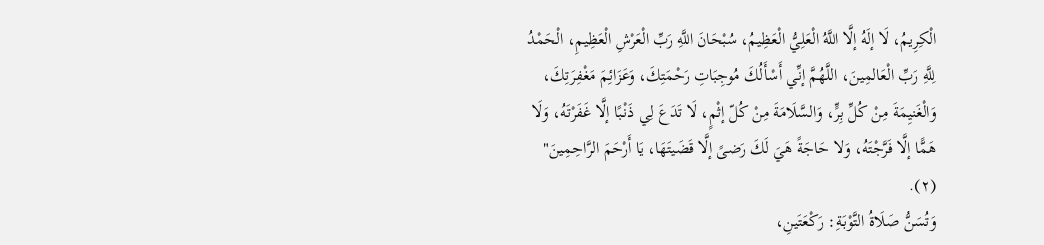الْكِرِيمُ، لَا إلَهُ إلَّا اللَّهُ الْعَلِيُّ الْعَظِيمُ، سُبْحَانَ اللَّهِ رَبِّ الْعَرْشِ الْعَظِيمِ، الْحَمْدُ لِلَّهِ رَبِّ الْعَالمِينَ، اللَّهُمَّ إنِّي أَسْأَلُكَ مُوجِبَاتِ رَحْمَتِكَ، وَعَزَائِمَ مَغْفِرَتِكَ، وَالْغَنيِمَةَ مِنْ كُلِّ بِرٍّ، وَالسَّلَامَةَ مِنْ كُلّ إثْمٍ، لَا تَدَعَ لِي ذَنْبًا إلَّا غَفَرْتَهُ، وَلَا هَمًّا إلَّا فَرَّجْتَهُ، وَلا حَاجَةً هَيَ لَكَ رَضىً إلَّا قَضَيتَهَا، يَا أَرْحَمَ الرَّاحِمِينَ" (٢).
وَتُسَنُّ صَلَاةُ التَّوْبَةِ: رَكْعَتَينِ،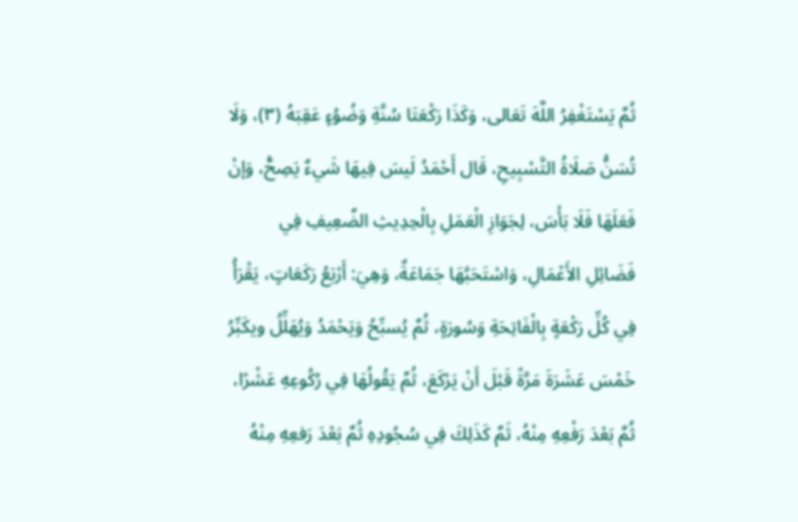ثُمَّ يَسْتَغْفِرُ اللَّهَ تَعَالى، وَكَذَا رَكْعَتَا سُنَّةِ وَضُوُءٍ عَقِبَهُ (٣)، وَلَا تُسَنُّ صَلَاةُ التَّسْبِيحِ، قَال أَحْمَدُ لَيسَ فِيهَا شَيءٌ يَصِحُّ، وَإنْ فَعَلَهَا فَلَا بَأْسَ، لِجَوَازِ الْعَمَلِ بِالْحِدِيثِ الضَّعِيفِ فِي فَضَائِلِ الأَعْمَالِ، وَاسْتَحَبَّهَا جَمَاعَةٌ، وَهِيَ: أَرْبَعُ رَكَعَاتٍ، يَقْرَأُ فِي كُلِّ رَكْعَةٍ بِالْفَاتِحَةِ وَسُورَةٍ، ثُمَّ يُسبِّحُ وَيَحْمَدُ وَيُهَلِّلُ ويكَبِّرُ خَمْسَ عَشَرَةَ مَرَّةً قَبْلَ أَنْ يَرْكَعَ، ثُمَّ يَقُولُهَا فِي رُكُوعِهِ عَشْرًا، ثُمَّ بَعْدَ رَفْعِهِ مِنْهُ، ثَمَّ كَذَلِكَ فِي سُجُودِهِ ثُمَّ بَعْدَ رَفعِهِ مِنْهُ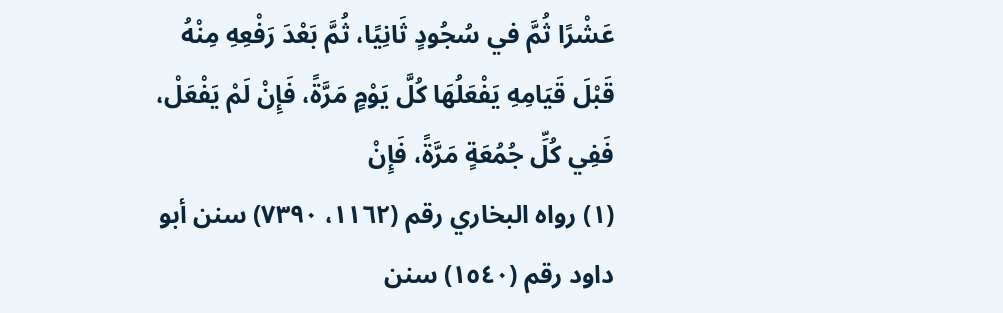عَشْرًا ثُمَّ في سُجُودٍ ثَانِيًا، ثُمَّ بَعْدَ رَفْعِهِ مِنْهُ قَبْلَ قَيَامِهِ يَفْعَلُهَا كُلَّ يَوْمٍ مَرَّةً، فَإِنْ لَمْ يَفْعَلْ، فَفِي كُلِّ جُمُعَةٍ مَرَّةً، فَإِنْ
(١) رواه البخاري رقم (١١٦٢، ٧٣٩٠) سنن أبو داود رقم (١٥٤٠) سنن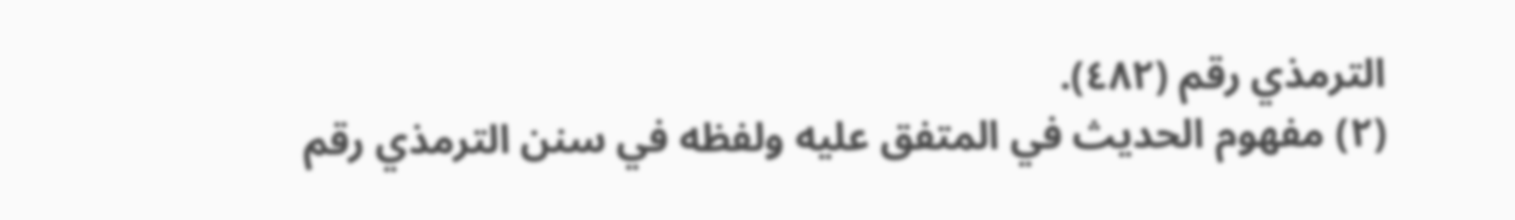الترمذي رقم (٤٨٢).
(٢) مفهوم الحديث في المتفق عليه ولفظه في سنن الترمذي رقم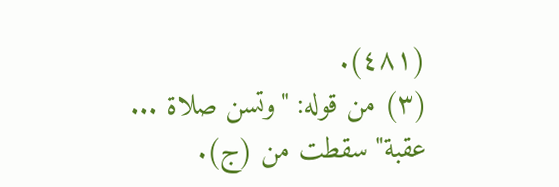(٤٨١).
(٣) من قوله: "وتسن صلاة ... عقبة" سقطت من (ج).